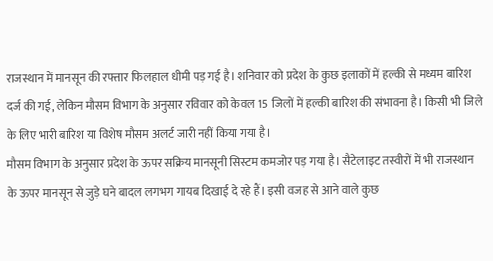राजस्थान में मानसून की रफ्तार फिलहाल धीमी पड़ गई है। शनिवार को प्रदेश के कुछ इलाकों में हल्की से मध्यम बारिश दर्ज की गई, लेकिन मौसम विभाग के अनुसार रविवार को केवल 15 जिलों में हल्की बारिश की संभावना है। किसी भी जिले के लिए भारी बारिश या विशेष मौसम अलर्ट जारी नहीं किया गया है।
मौसम विभाग के अनुसार प्रदेश के ऊपर सक्रिय मानसूनी सिस्टम कमजोर पड़ गया है। सैटेलाइट तस्वीरों में भी राजस्थान के ऊपर मानसून से जुड़े घने बादल लगभग गायब दिखाई दे रहे हैं। इसी वजह से आने वाले कुछ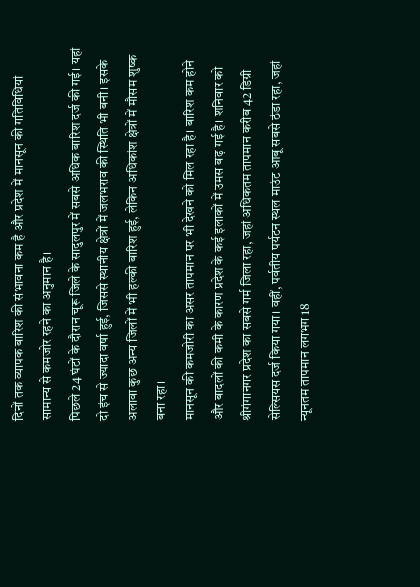दिनों तक व्यापक बारिश की संभावना कम है और प्रदेश में मानसून की गतिविधियां सामान्य से कमजोर रहने का अनुमान है।
पिछले 24 घंटों के दौरान चूरू जिले के सादुलपुर में सबसे अधिक बारिश दर्ज की गई। यहां दो इंच से ज्यादा वर्षा हुई, जिससे स्थानीय क्षेत्रों में जलभराव की स्थिति भी बनी। इसके अलावा कुछ अन्य जिलों में भी हल्की बारिश हुई, लेकिन अधिकांश क्षेत्रों में मौसम शुष्क बना रहा।
मानसून की कमजोरी का असर तापमान पर भी देखने को मिल रहा है। बारिश कम होने और बादलों की कमी के कारण प्रदेश के कई इलाकों में उमस बढ़ गई है। शनिवार को श्रीगंगानगर प्रदेश का सबसे गर्म जिला रहा, जहां अधिकतम तापमान करीब 42 डिग्री सेल्सियस दर्ज किया गया। वहीं, पर्वतीय पर्यटन स्थल माउंट आबू सबसे ठंडा रहा, जहां न्यूनतम तापमान लगभग 18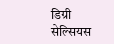डिग्री सेल्सियस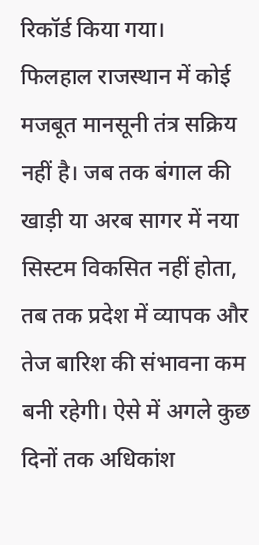रिकॉर्ड किया गया।
फिलहाल राजस्थान में कोई मजबूत मानसूनी तंत्र सक्रिय नहीं है। जब तक बंगाल की खाड़ी या अरब सागर में नया सिस्टम विकसित नहीं होता, तब तक प्रदेश में व्यापक और तेज बारिश की संभावना कम बनी रहेगी। ऐसे में अगले कुछ दिनों तक अधिकांश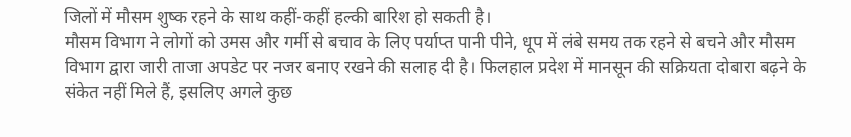जिलों में मौसम शुष्क रहने के साथ कहीं-कहीं हल्की बारिश हो सकती है।
मौसम विभाग ने लोगों को उमस और गर्मी से बचाव के लिए पर्याप्त पानी पीने, धूप में लंबे समय तक रहने से बचने और मौसम विभाग द्वारा जारी ताजा अपडेट पर नजर बनाए रखने की सलाह दी है। फिलहाल प्रदेश में मानसून की सक्रियता दोबारा बढ़ने के संकेत नहीं मिले हैं, इसलिए अगले कुछ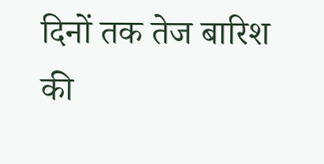दिनों तक तेज बारिश की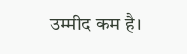उम्मीद कम है।